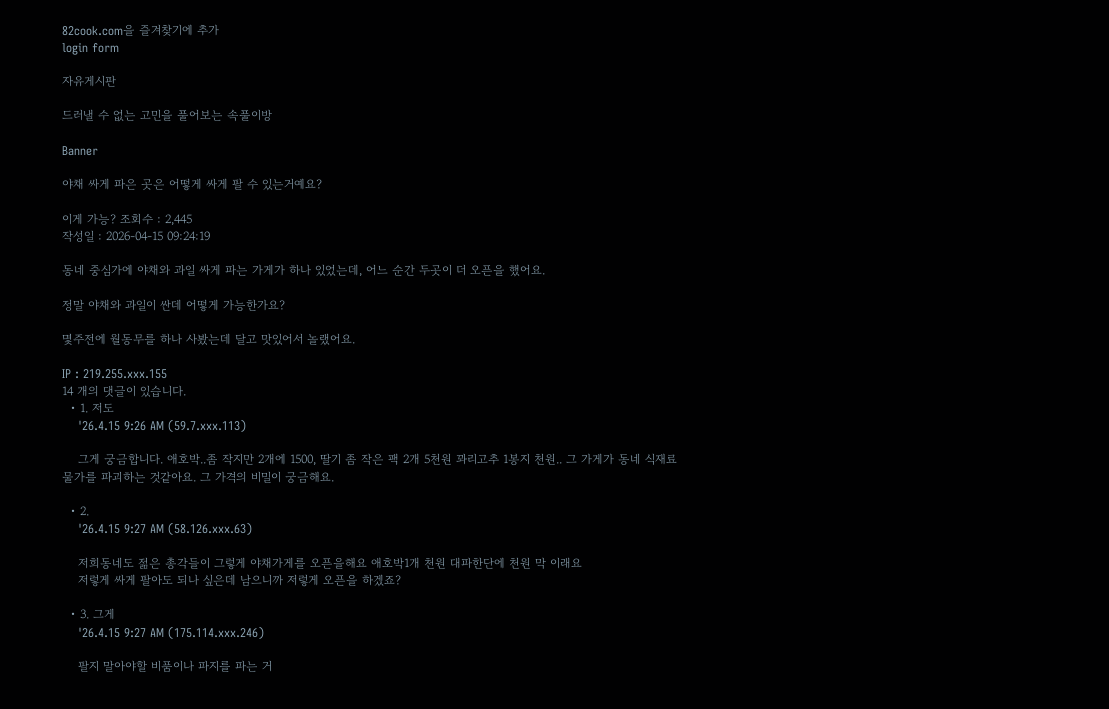82cook.com을 즐겨찾기에 추가
login form

자유게시판

드러낼 수 없는 고민을 풀어보는 속풀이방

Banner

야채 싸게 파은 곳은 어떻게 싸게 팔 수 있는거예요?

이게 가능? 조회수 : 2,445
작성일 : 2026-04-15 09:24:19

동네 중심가에 야채와 과일 싸게 파는 가게가 하나 있었는데, 어느 순간 두곳이 더 오픈을 했어요.

정말 야채와 과일이 싼데 어떻게 가능한가요?

몇주전에 월동무를 하나 사봤는데 달고 맛있어서 놀랬어요.

IP : 219.255.xxx.155
14 개의 댓글이 있습니다.
  • 1. 저도
    '26.4.15 9:26 AM (59.7.xxx.113)

    그게 궁금합니다. 애호박..좀 작지만 2개에 1500, 딸기 좀 작은 팩 2개 5천원 꽈리고추 1봉지 천원.. 그 가게가 동네 식재료 물가를 파괴하는 것같아요. 그 가격의 비밀이 궁금해요.

  • 2.
    '26.4.15 9:27 AM (58.126.xxx.63)

    저희동네도 젊은 총각들이 그렇게 야채가게를 오픈을해요 애호박1개 천원 대파한단에 천원 막 이래요
    저렇게 싸게 팔아도 되나 싶은데 남으니까 저렇게 오픈을 하겠죠?

  • 3. 그게
    '26.4.15 9:27 AM (175.114.xxx.246)

    팔지 말아야할 비품이나 파지를 파는 거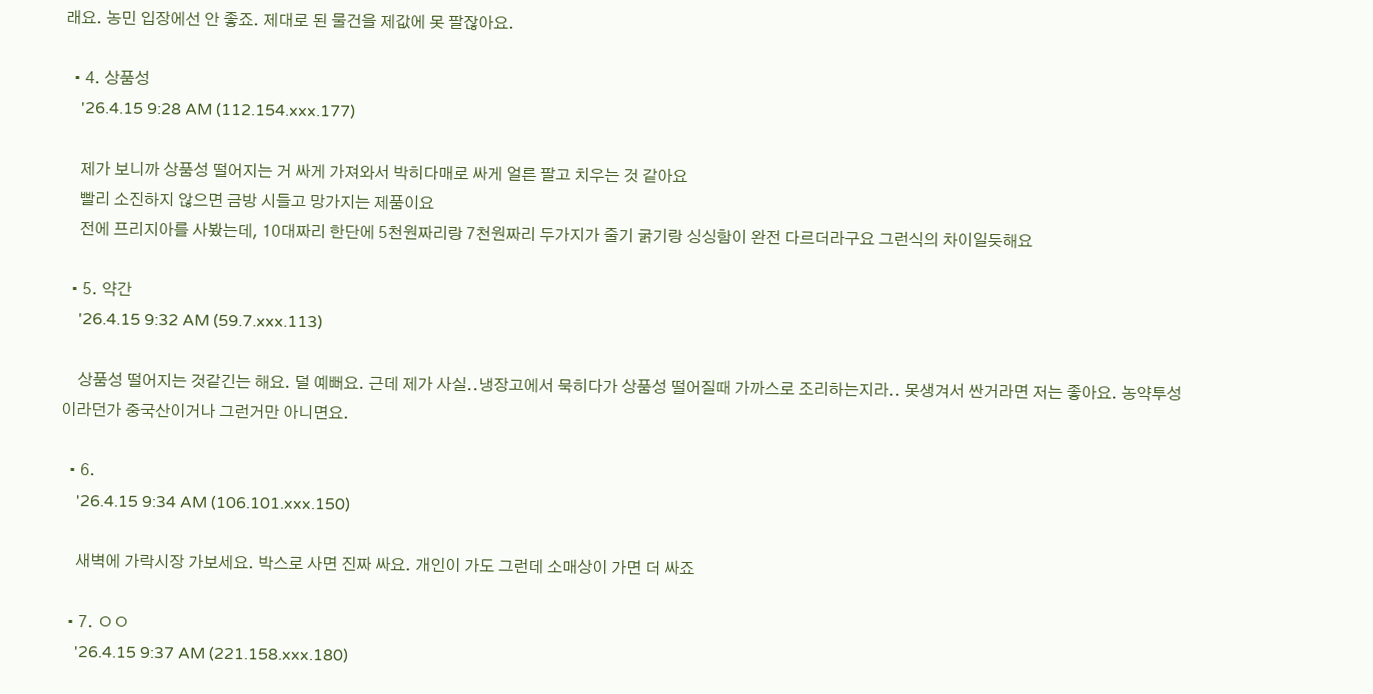래요. 농민 입장에선 안 좋죠. 제대로 된 물건을 제값에 못 팔잖아요.

  • 4. 상품성
    '26.4.15 9:28 AM (112.154.xxx.177)

    제가 보니까 상품성 떨어지는 거 싸게 가져와서 박히다매로 싸게 얼른 팔고 치우는 것 같아요
    빨리 소진하지 않으면 금방 시들고 망가지는 제품이요
    전에 프리지아를 사봤는데, 10대짜리 한단에 5천원짜리랑 7천원짜리 두가지가 줄기 굵기랑 싱싱함이 완전 다르더라구요 그런식의 차이일듯해요

  • 5. 약간
    '26.4.15 9:32 AM (59.7.xxx.113)

    상품성 떨어지는 것같긴는 해요. 덜 예뻐요. 근데 제가 사실..냉장고에서 묵히다가 상품성 떨어질때 가까스로 조리하는지라.. 못생겨서 싼거라면 저는 좋아요. 농약투성이라던가 중국산이거나 그런거만 아니면요.

  • 6.
    '26.4.15 9:34 AM (106.101.xxx.150)

    새벽에 가락시장 가보세요. 박스로 사면 진짜 싸요. 개인이 가도 그런데 소매상이 가면 더 싸죠

  • 7. ㅇㅇ
    '26.4.15 9:37 AM (221.158.xxx.180)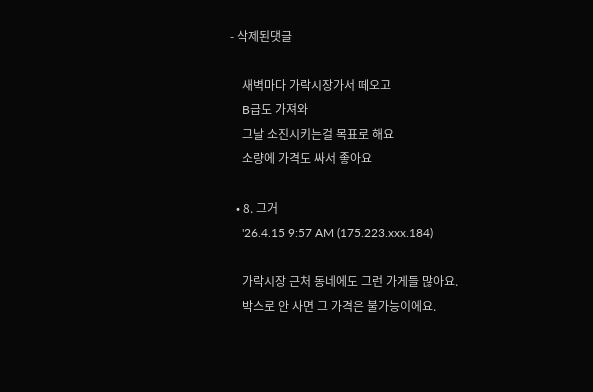- 삭제된댓글

    새벽마다 가락시장가서 떼오고
    B급도 가져와
    그날 소진시키는걸 목표로 해요
    소량에 가격도 싸서 좋아요

  • 8. 그거
    '26.4.15 9:57 AM (175.223.xxx.184)

    가락시장 근처 동네에도 그런 가게들 많아요.
    박스로 안 사면 그 가격은 불가능이에요.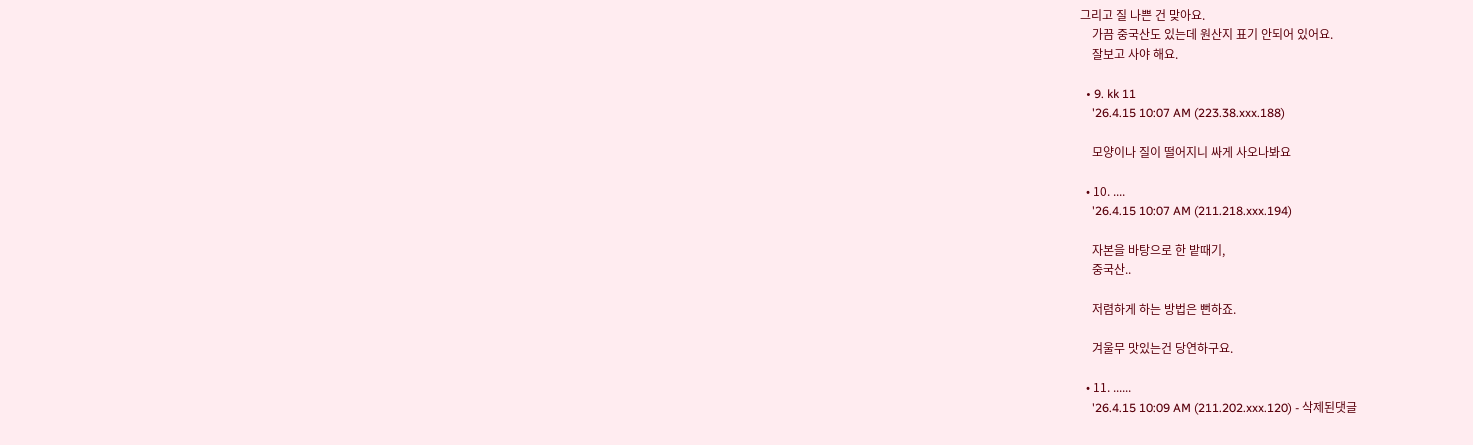그리고 질 나쁜 건 맞아요.
    가끔 중국산도 있는데 원산지 표기 안되어 있어요.
    잘보고 사야 해요.

  • 9. kk 11
    '26.4.15 10:07 AM (223.38.xxx.188)

    모양이나 질이 떨어지니 싸게 사오나봐요

  • 10. ....
    '26.4.15 10:07 AM (211.218.xxx.194)

    자본을 바탕으로 한 밭때기,
    중국산..

    저렴하게 하는 방법은 뻔하죠.

    겨울무 맛있는건 당연하구요.

  • 11. ......
    '26.4.15 10:09 AM (211.202.xxx.120) - 삭제된댓글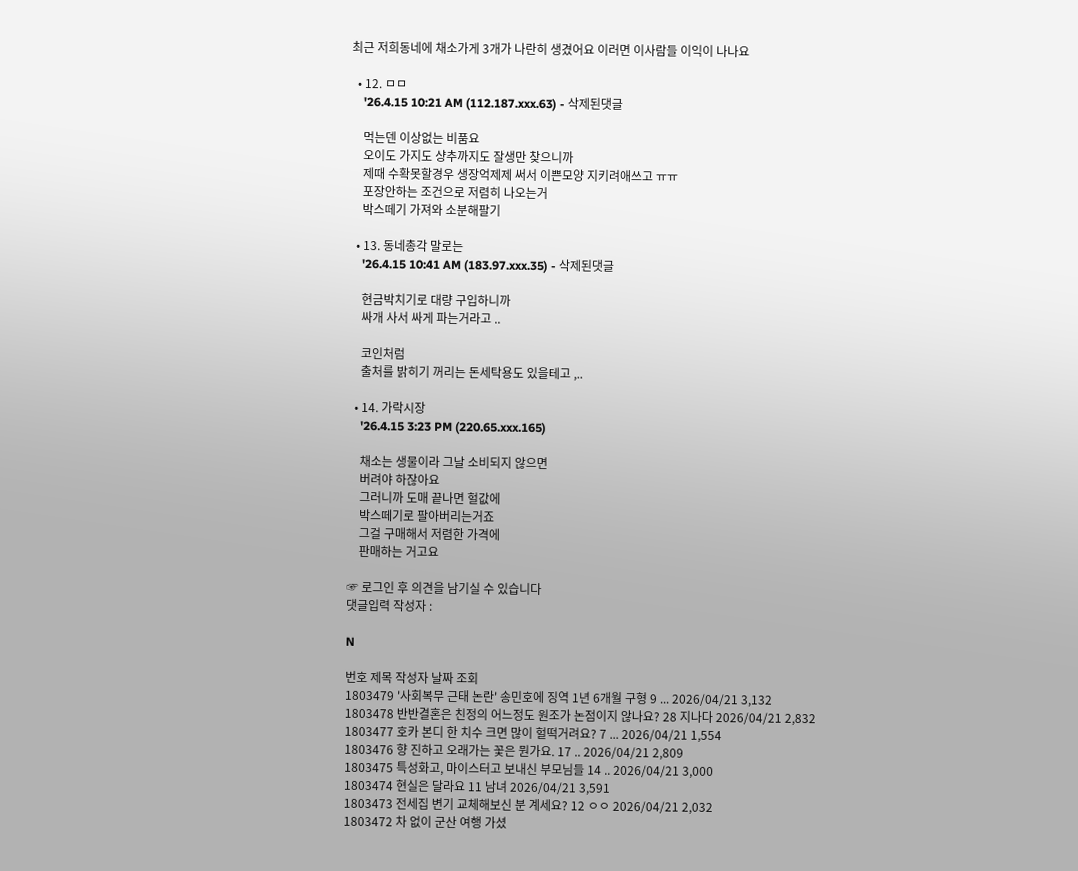최근 저희동네에 채소가게 3개가 나란히 생겼어요 이러면 이사람들 이익이 나나요

  • 12. ㅁㅁ
    '26.4.15 10:21 AM (112.187.xxx.63) - 삭제된댓글

    먹는덴 이상없는 비품요
    오이도 가지도 샹추까지도 잘생만 찾으니까
    제때 수확못할경우 생장억제제 써서 이쁜모양 지키려애쓰고 ㅠㅠ
    포장안하는 조건으로 저렴히 나오는거
    박스떼기 가져와 소분해팔기

  • 13. 동네총각 말로는
    '26.4.15 10:41 AM (183.97.xxx.35) - 삭제된댓글

    현금박치기로 대량 구입하니까
    싸개 사서 싸게 파는거라고 ..

    코인처럼
    출처를 밝히기 꺼리는 돈세탁용도 있을테고 ,..

  • 14. 가락시장
    '26.4.15 3:23 PM (220.65.xxx.165)

    채소는 생물이라 그날 소비되지 않으면
    버려야 하잖아요
    그러니까 도매 끝나면 헐값에
    박스떼기로 팔아버리는거죠
    그걸 구매해서 저렴한 가격에
    판매하는 거고요

☞ 로그인 후 의견을 남기실 수 있습니다
댓글입력 작성자 :

N

번호 제목 작성자 날짜 조회
1803479 '사회복무 근태 논란' 송민호에 징역 1년 6개월 구형 9 ... 2026/04/21 3,132
1803478 반반결혼은 친정의 어느정도 원조가 논점이지 않나요? 28 지나다 2026/04/21 2,832
1803477 호카 본디 한 치수 크면 많이 헐떡거려요? 7 ... 2026/04/21 1,554
1803476 향 진하고 오래가는 꽃은 뭔가요. 17 .. 2026/04/21 2,809
1803475 특성화고, 마이스터고 보내신 부모님들 14 .. 2026/04/21 3,000
1803474 현실은 달라요 11 남녀 2026/04/21 3,591
1803473 전세집 변기 교체해보신 분 계세요? 12 ㅇㅇ 2026/04/21 2,032
1803472 차 없이 군산 여행 가셨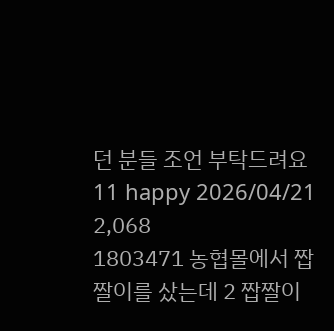던 분들 조언 부탁드려요 11 happy 2026/04/21 2,068
1803471 농협몰에서 짭짤이를 샀는데 2 짭짤이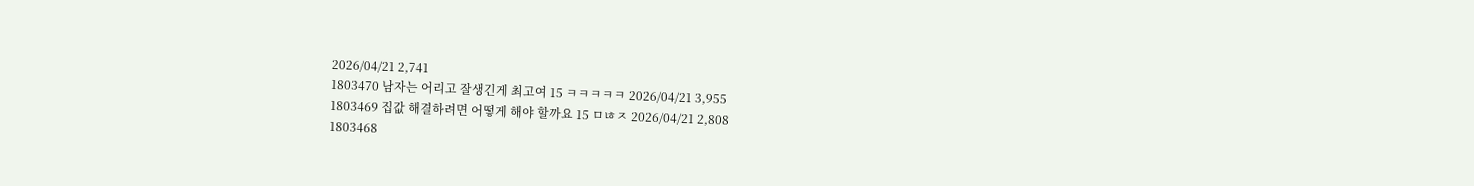2026/04/21 2,741
1803470 남자는 어리고 잘생긴게 최고여 15 ㅋㅋㅋㅋㅋ 2026/04/21 3,955
1803469 집값 해결하려면 어떻게 해야 할까요 15 ㅁㄶㅈ 2026/04/21 2,808
1803468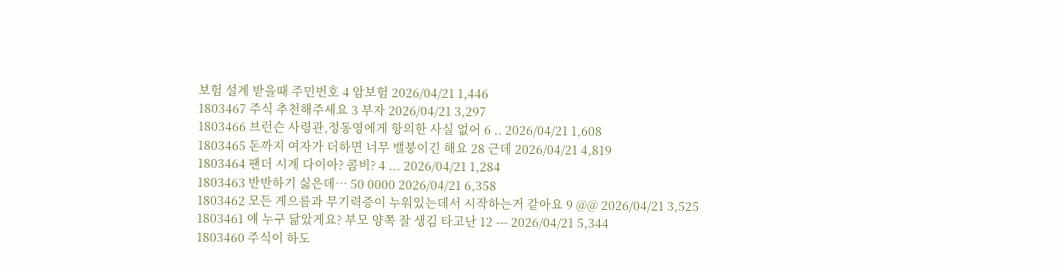보험 설계 받을때 주민번호 4 암보험 2026/04/21 1,446
1803467 주식 추천해주세요 3 부자 2026/04/21 3,297
1803466 브런슨 사령관,정동영에게 항의한 사실 없어 6 .. 2026/04/21 1,608
1803465 돈까지 여자가 더하면 너무 밸붕이긴 해요 28 근데 2026/04/21 4,819
1803464 팬더 시계 다이아? 콤비? 4 ... 2026/04/21 1,284
1803463 반반하기 싫은데… 50 0000 2026/04/21 6,358
1803462 모든 게으름과 무기력증이 누워있는데서 시작하는거 같아요 9 @@ 2026/04/21 3,525
1803461 얘 누구 닮았게요? 부모 양쪽 잘 생김 타고난 12 --- 2026/04/21 5,344
1803460 주식이 하도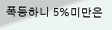폭등하니 5%미만은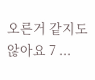오른거 같지도 않아요 7 ...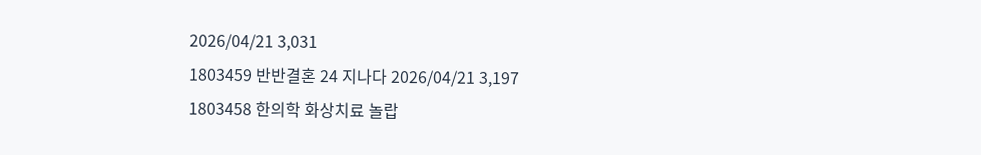2026/04/21 3,031
1803459 반반결혼 24 지나다 2026/04/21 3,197
1803458 한의학 화상치료 놀랍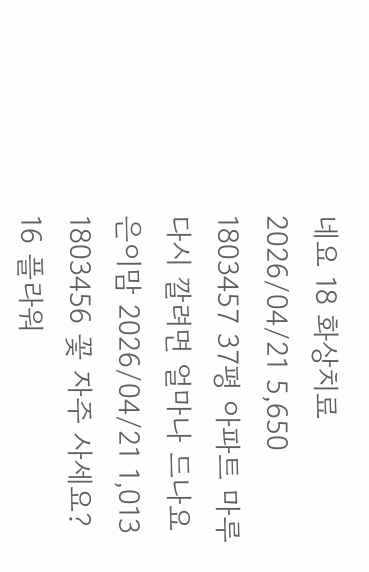네요 18 화상치료 2026/04/21 5,650
1803457 37평 아파트 마루 다시 깔려면 얼마나 드나요 은이맘 2026/04/21 1,013
1803456 꽃 자주 사세요? 16 플라워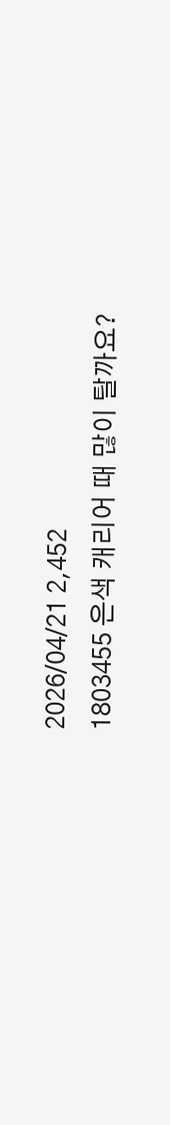2026/04/21 2,452
1803455 은색 캐리어 때 많이 탈까요?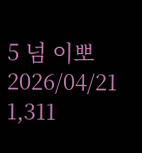5 넘 이뽀 2026/04/21 1,311